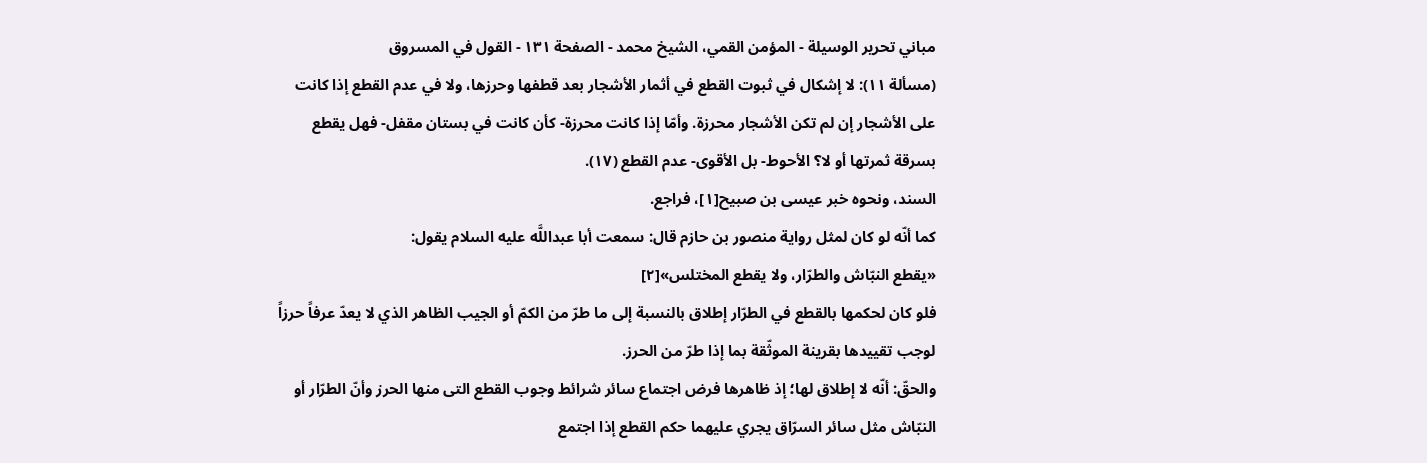مباني تحرير الوسيلة - المؤمن القمي، الشيخ محمد - الصفحة ١٣١ - القول في المسروق
(مسألة ١١): لا إشكال في ثبوت القطع في أثمار الأشجار بعد قطفها وحرزها، ولا في عدم القطع إذا كانت على الأشجار إن لم تكن الأشجار محرزة. وأمّا إذا كانت محرزة- كأن كانت في بستان مقفل- فهل يقطع بسرقة ثمرتها أو لا؟ الأحوط- بل الأقوى- عدم القطع (١٧).
السند، ونحوه خبر عيسى بن صبيح[١]، فراجع.
كما أنّه لو كان لمثل رواية منصور بن حازم قال: سمعت أبا عبداللَّه عليه السلام يقول:
«يقطع النبّاش والطرّار، ولا يقطع المختلس»[٢]
فلو كان لحكمها بالقطع في الطرّار إطلاق بالنسبة إلى ما طرّ من الكمّ أو الجيب الظاهر الذي لا يعدّ عرفاً حرزاً لوجب تقييدها بقرينة الموثّقة بما إذا طرّ من الحرز.
والحقّ: أنّه لا إطلاق لها؛ إذ ظاهرها فرض اجتماع سائر شرائط وجوب القطع التى منها الحرز وأنّ الطرّار أو النبّاش مثل سائر السرّاق يجري عليهما حكم القطع إذا اجتمع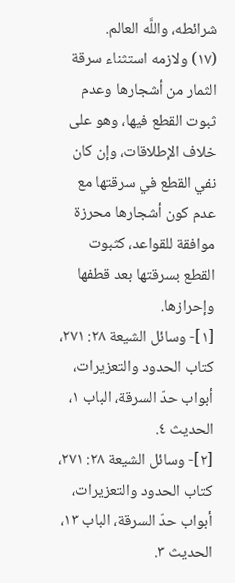شرائطه، واللَّه العالم.
(١٧) ولازمه استثناء سرقة الثمار من أشجارها وعدم ثبوت القطع فيها، وهو على خلاف الإطلاقات، وإن كان نفي القطع في سرقتها مع عدم كون أشجارها محرزة موافقة للقواعد، كثبوت القطع بسرقتها بعد قطفها وإحرازها.
[١]- وسائل الشيعة ٢٨: ٢٧١، كتاب الحدود والتعزيرات، أبواب حدّ السرقة، الباب ١، الحديث ٤.
[٢]- وسائل الشيعة ٢٨: ٢٧١، كتاب الحدود والتعزيرات، أبواب حدّ السرقة، الباب ١٣، الحديث ٣.